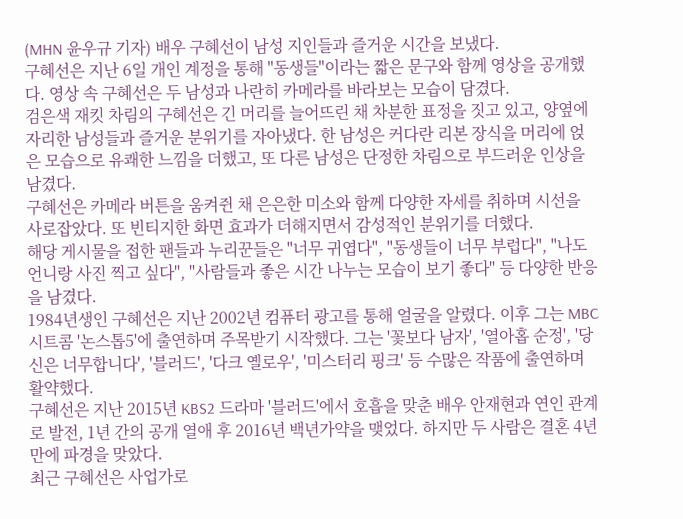(MHN 윤우규 기자) 배우 구혜선이 남성 지인들과 즐거운 시간을 보냈다.
구혜선은 지난 6일 개인 계정을 통해 "동생들"이라는 짧은 문구와 함께 영상을 공개했다. 영상 속 구혜선은 두 남성과 나란히 카메라를 바라보는 모습이 담겼다.
검은색 재킷 차림의 구혜선은 긴 머리를 늘어뜨린 채 차분한 표정을 짓고 있고, 양옆에 자리한 남성들과 즐거운 분위기를 자아냈다. 한 남성은 커다란 리본 장식을 머리에 얹은 모습으로 유쾌한 느낌을 더했고, 또 다른 남성은 단정한 차림으로 부드러운 인상을 남겼다.
구혜선은 카메라 버튼을 움켜쥔 채 은은한 미소와 함께 다양한 자세를 취하며 시선을 사로잡았다. 또 빈티지한 화면 효과가 더해지면서 감성적인 분위기를 더했다.
해당 게시물을 접한 팬들과 누리꾼들은 "너무 귀엽다", "동생들이 너무 부럽다", "나도 언니랑 사진 찍고 싶다", "사람들과 좋은 시간 나누는 모습이 보기 좋다" 등 다양한 반응을 남겼다.
1984년생인 구혜선은 지난 2002년 컴퓨터 광고를 통해 얼굴을 알렸다. 이후 그는 MBC 시트콤 '논스톱5'에 출연하며 주목받기 시작했다. 그는 '꽃보다 남자', '열아홉 순정', '당신은 너무합니다', '블러드', '다크 옐로우', '미스터리 핑크' 등 수많은 작품에 출연하며 활약했다.
구혜선은 지난 2015년 KBS2 드라마 '블러드'에서 호흡을 맞춘 배우 안재현과 연인 관계로 발전, 1년 간의 공개 열애 후 2016년 백년가약을 맺었다. 하지만 두 사람은 결혼 4년 만에 파경을 맞았다.
최근 구혜선은 사업가로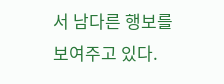서 남다른 행보를 보여주고 있다.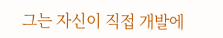그는 자신이 직접 개발에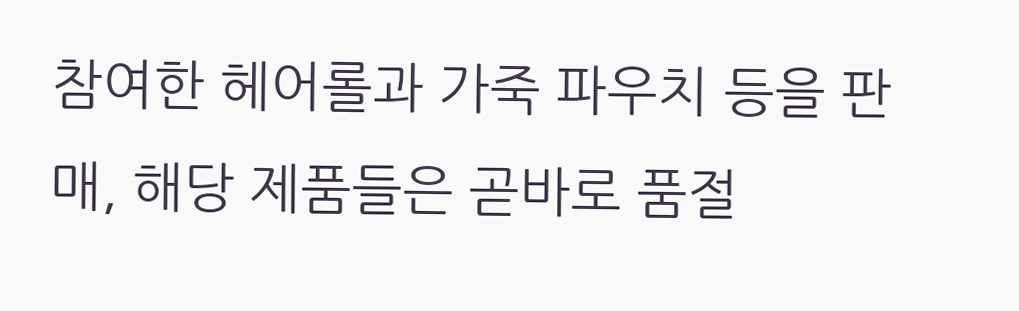참여한 헤어롤과 가죽 파우치 등을 판매, 해당 제품들은 곧바로 품절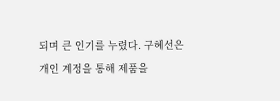되며 큰 인기를 누렸다. 구혜선은 개인 계정을 통해 제품을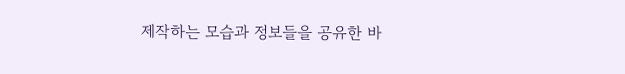제작하는 모습과 정보들을 공유한 바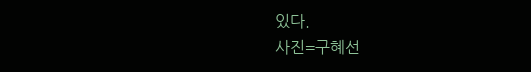있다.
사진=구혜선